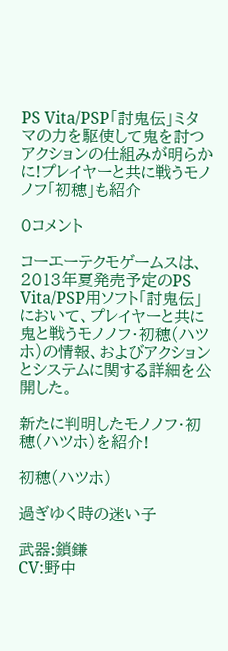PS Vita/PSP「討鬼伝」ミタマの力を駆使して鬼を討つアクションの仕組みが明らかに!プレイヤーと共に戦うモノノフ「初穂」も紹介

0コメント

コーエーテクモゲームスは、2013年夏発売予定のPS Vita/PSP用ソフト「討鬼伝」において、プレイヤーと共に鬼と戦うモノノフ・初穂(ハツホ)の情報、およびアクションとシステムに関する詳細を公開した。

新たに判明したモノノフ・初穂(ハツホ)を紹介!

初穂(ハツホ)

過ぎゆく時の迷い子

武器:鎖鎌
CV:野中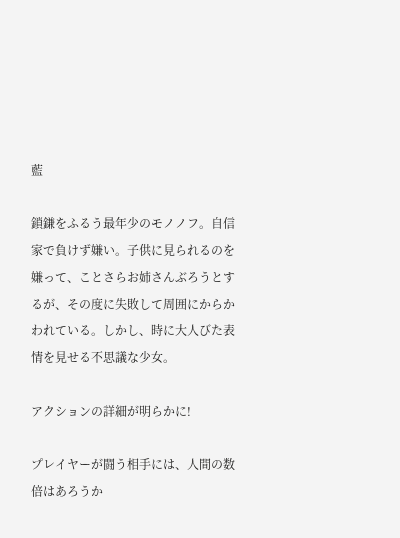藍

鎖鎌をふるう最年少のモノノフ。自信家で負けず嫌い。子供に見られるのを嫌って、ことさらお姉さんぶろうとするが、その度に失敗して周囲にからかわれている。しかし、時に大人びた表情を見せる不思議な少女。

アクションの詳細が明らかに!

プレイヤーが闘う相手には、人間の数倍はあろうか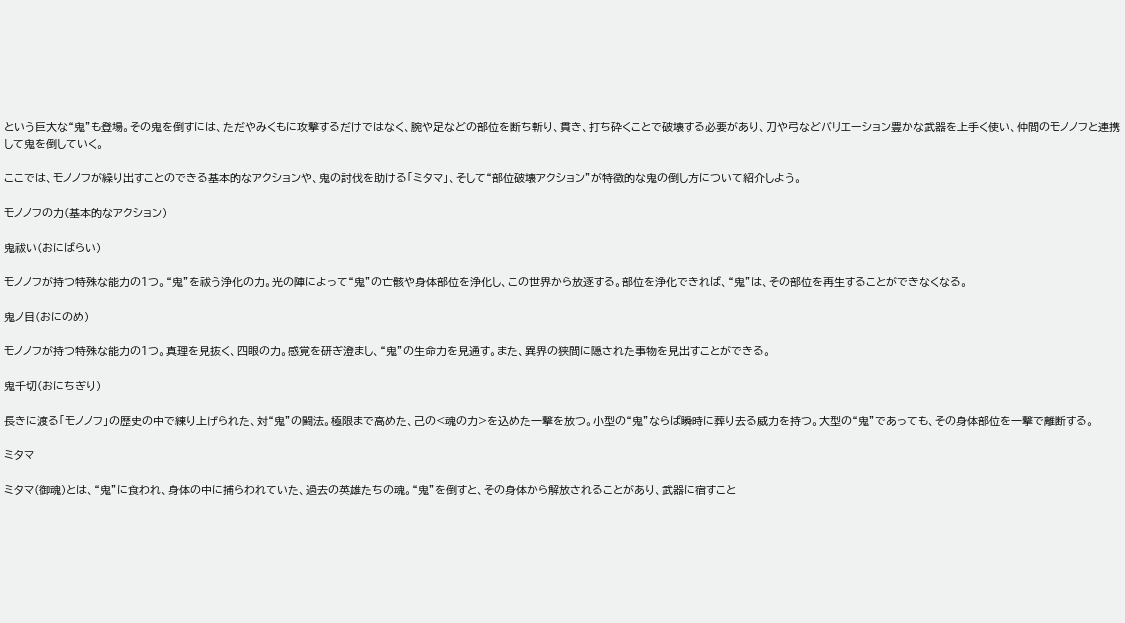という巨大な“鬼”も登場。その鬼を倒すには、ただやみくもに攻撃するだけではなく、腕や足などの部位を断ち斬り、貫き、打ち砕くことで破壊する必要があり、刀や弓などバリエーション豊かな武器を上手く使い、仲間のモノノフと連携して鬼を倒していく。

ここでは、モノノフが繰り出すことのできる基本的なアクションや、鬼の討伐を助ける「ミタマ」、そして“部位破壊アクション”が特徴的な鬼の倒し方について紹介しよう。

モノノフの力(基本的なアクション)

鬼祓い(おにばらい)

モノノフが持つ特殊な能力の1つ。“鬼”を祓う浄化の力。光の陣によって“鬼”の亡骸や身体部位を浄化し、この世界から放逐する。部位を浄化できれば、“鬼”は、その部位を再生することができなくなる。

鬼ノ目(おにのめ)

モノノフが持つ特殊な能力の1つ。真理を見抜く、四眼の力。感覚を研ぎ澄まし、“鬼”の生命力を見通す。また、異界の狭間に隠された事物を見出すことができる。

鬼千切(おにちぎり)

長きに渡る「モノノフ」の歴史の中で練り上げられた、対“鬼”の闘法。極限まで高めた、己の<魂の力>を込めた一撃を放つ。小型の“鬼”ならば瞬時に葬り去る威力を持つ。大型の“鬼”であっても、その身体部位を一撃で離断する。

ミタマ

ミタマ(御魂)とは、“鬼”に食われ、身体の中に捕らわれていた、過去の英雄たちの魂。“鬼”を倒すと、その身体から解放されることがあり、武器に宿すこと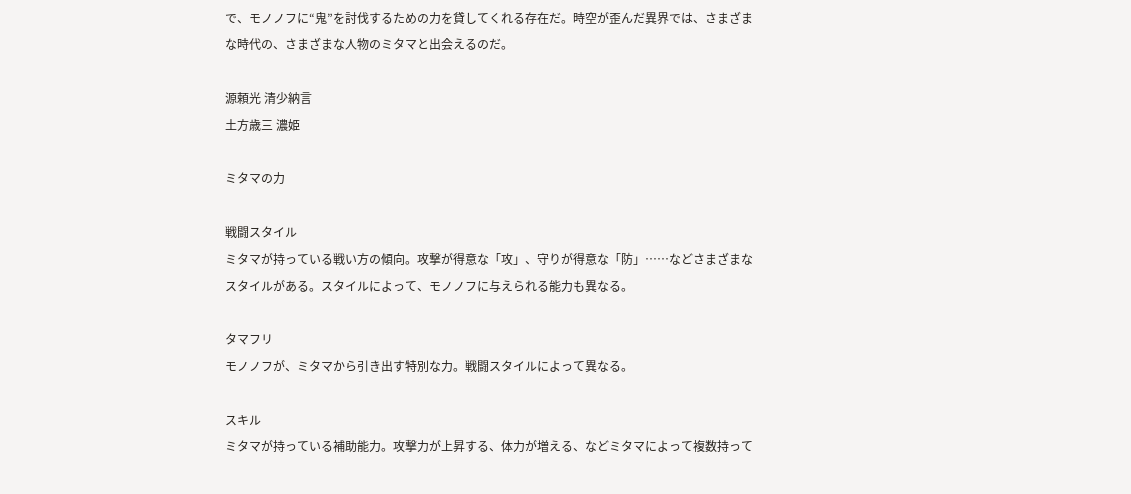で、モノノフに“鬼”を討伐するための力を貸してくれる存在だ。時空が歪んだ異界では、さまざまな時代の、さまざまな人物のミタマと出会えるのだ。

源頼光 清少納言
土方歳三 濃姫

ミタマの力

戦闘スタイル
ミタマが持っている戦い方の傾向。攻撃が得意な「攻」、守りが得意な「防」……などさまざまなスタイルがある。スタイルによって、モノノフに与えられる能力も異なる。

タマフリ
モノノフが、ミタマから引き出す特別な力。戦闘スタイルによって異なる。

スキル
ミタマが持っている補助能力。攻撃力が上昇する、体力が増える、などミタマによって複数持って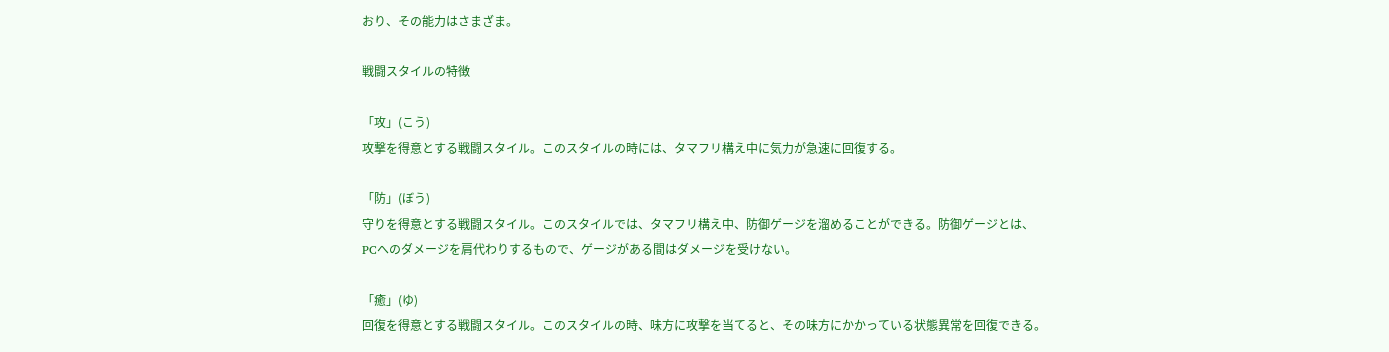おり、その能力はさまざま。

戦闘スタイルの特徴

「攻」(こう)
攻撃を得意とする戦闘スタイル。このスタイルの時には、タマフリ構え中に気力が急速に回復する。

「防」(ぼう)
守りを得意とする戦闘スタイル。このスタイルでは、タマフリ構え中、防御ゲージを溜めることができる。防御ゲージとは、PCへのダメージを肩代わりするもので、ゲージがある間はダメージを受けない。

「癒」(ゆ)
回復を得意とする戦闘スタイル。このスタイルの時、味方に攻撃を当てると、その味方にかかっている状態異常を回復できる。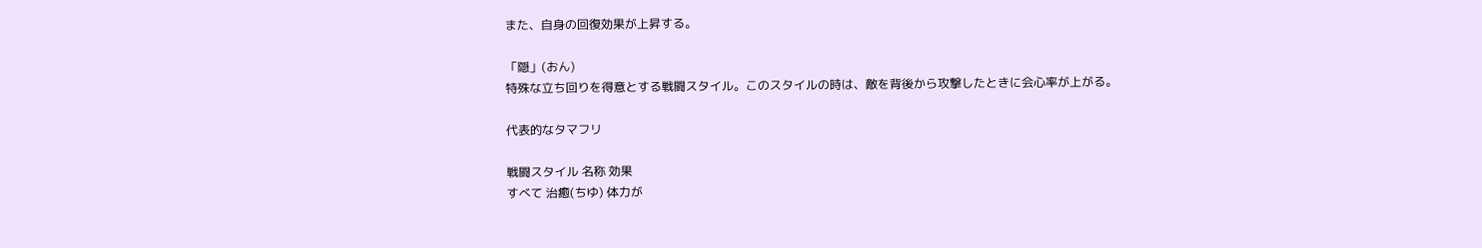また、自身の回復効果が上昇する。

「隠」(おん)
特殊な立ち回りを得意とする戦闘スタイル。このスタイルの時は、敵を背後から攻撃したときに会心率が上がる。

代表的なタマフリ

戦闘スタイル 名称 効果
すべて 治癒(ちゆ) 体力が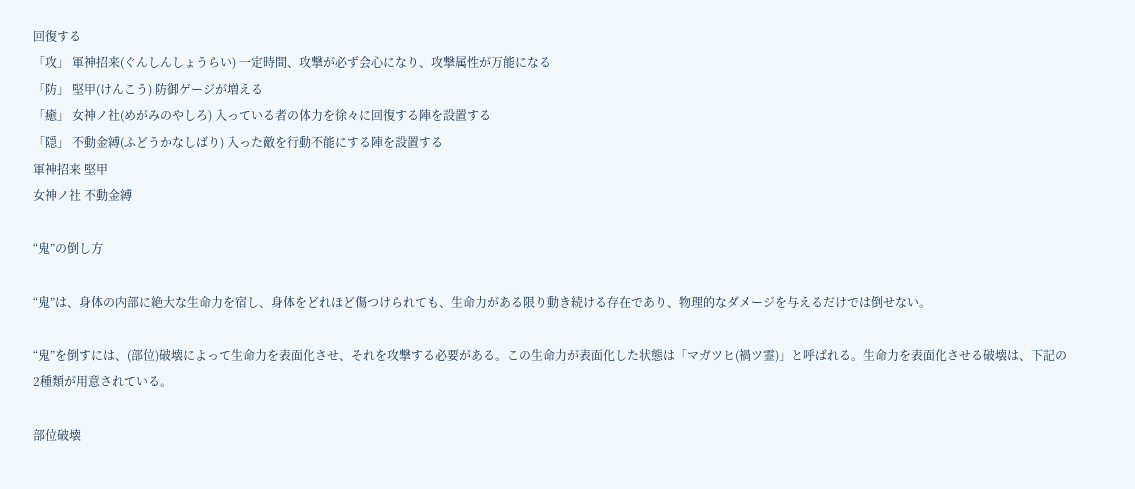回復する
「攻」 軍神招来(ぐんしんしょうらい) 一定時間、攻撃が必ず会心になり、攻撃属性が万能になる
「防」 堅甲(けんこう) 防御ゲージが増える
「癒」 女神ノ社(めがみのやしろ) 入っている者の体力を徐々に回復する陣を設置する
「隠」 不動金縛(ふどうかなしばり) 入った敵を行動不能にする陣を設置する
軍神招来 堅甲
女神ノ社 不動金縛

“鬼”の倒し方

“鬼”は、身体の内部に絶大な生命力を宿し、身体をどれほど傷つけられても、生命力がある限り動き続ける存在であり、物理的なダメージを与えるだけでは倒せない。

“鬼”を倒すには、(部位)破壊によって生命力を表面化させ、それを攻撃する必要がある。この生命力が表面化した状態は「マガツヒ(禍ツ霊)」と呼ばれる。生命力を表面化させる破壊は、下記の2種類が用意されている。

部位破壊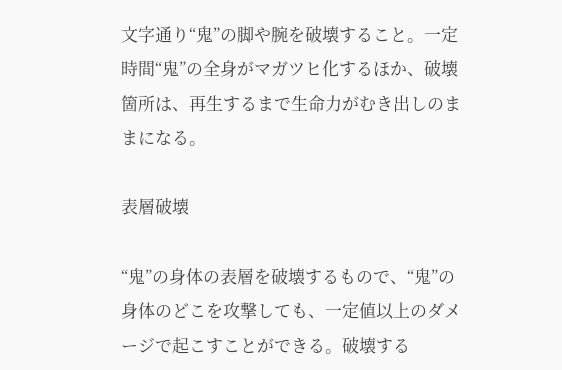文字通り“鬼”の脚や腕を破壊すること。一定時間“鬼”の全身がマガツヒ化するほか、破壊箇所は、再生するまで生命力がむき出しのままになる。

表層破壊

“鬼”の身体の表層を破壊するもので、“鬼”の身体のどこを攻撃しても、一定値以上のダメージで起こすことができる。破壊する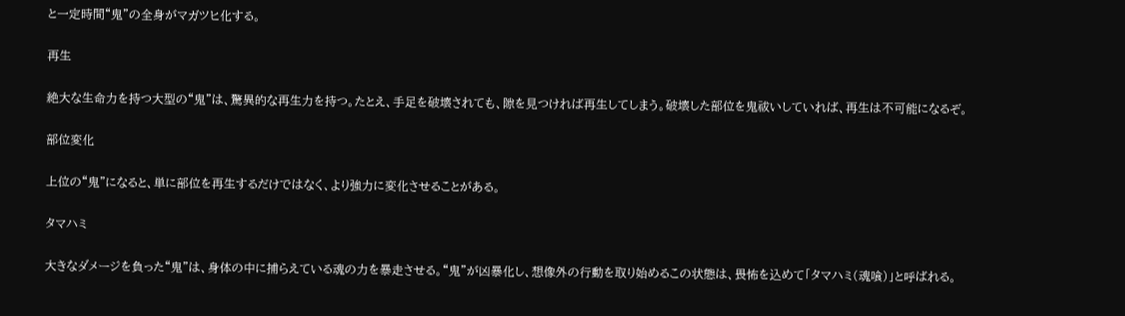と一定時間“鬼”の全身がマガツヒ化する。

再生

絶大な生命力を持つ大型の“鬼”は、驚異的な再生力を持つ。たとえ、手足を破壊されても、隙を見つければ再生してしまう。破壊した部位を鬼祓いしていれば、再生は不可能になるぞ。

部位変化

上位の“鬼”になると、単に部位を再生するだけではなく、より強力に変化させることがある。

タマハミ

大きなダメージを負った“鬼”は、身体の中に捕らえている魂の力を暴走させる。“鬼”が凶暴化し、想像外の行動を取り始めるこの状態は、畏怖を込めて「タマハミ(魂喰)」と呼ばれる。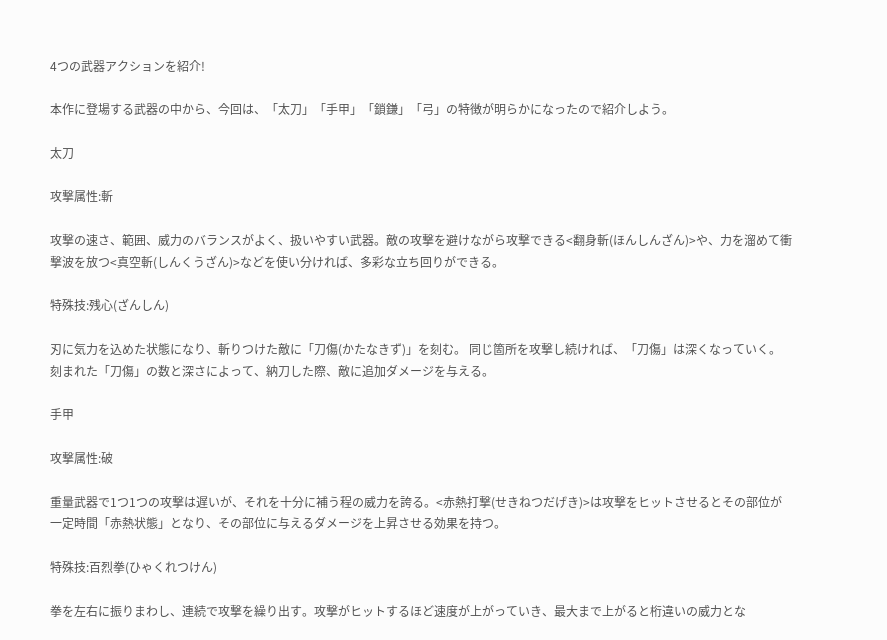4つの武器アクションを紹介!

本作に登場する武器の中から、今回は、「太刀」「手甲」「鎖鎌」「弓」の特徴が明らかになったので紹介しよう。

太刀

攻撃属性:斬

攻撃の速さ、範囲、威力のバランスがよく、扱いやすい武器。敵の攻撃を避けながら攻撃できる<翻身斬(ほんしんざん)>や、力を溜めて衝撃波を放つ<真空斬(しんくうざん)>などを使い分ければ、多彩な立ち回りができる。

特殊技:残心(ざんしん)

刃に気力を込めた状態になり、斬りつけた敵に「刀傷(かたなきず)」を刻む。 同じ箇所を攻撃し続ければ、「刀傷」は深くなっていく。 刻まれた「刀傷」の数と深さによって、納刀した際、敵に追加ダメージを与える。

手甲

攻撃属性:破

重量武器で1つ1つの攻撃は遅いが、それを十分に補う程の威力を誇る。<赤熱打撃(せきねつだげき)>は攻撃をヒットさせるとその部位が一定時間「赤熱状態」となり、その部位に与えるダメージを上昇させる効果を持つ。

特殊技:百烈拳(ひゃくれつけん)

拳を左右に振りまわし、連続で攻撃を繰り出す。攻撃がヒットするほど速度が上がっていき、最大まで上がると桁違いの威力とな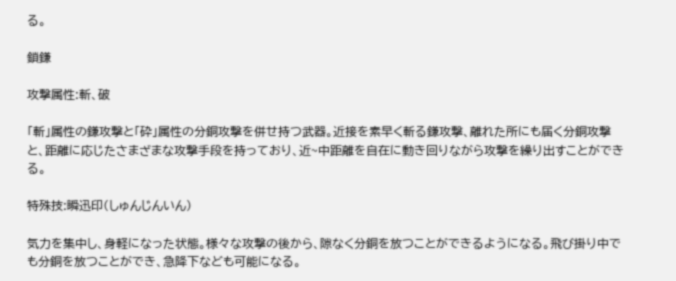る。

鎖鎌

攻撃属性:斬、破

「斬」属性の鎌攻撃と「砕」属性の分銅攻撃を併せ持つ武器。近接を素早く斬る鎌攻撃、離れた所にも届く分銅攻撃と、距離に応じたさまざまな攻撃手段を持っており、近~中距離を自在に動き回りながら攻撃を繰り出すことができる。

特殊技:瞬迅印(しゅんじんいん)

気力を集中し、身軽になった状態。様々な攻撃の後から、隙なく分銅を放つことができるようになる。飛び掛り中でも分銅を放つことができ、急降下なども可能になる。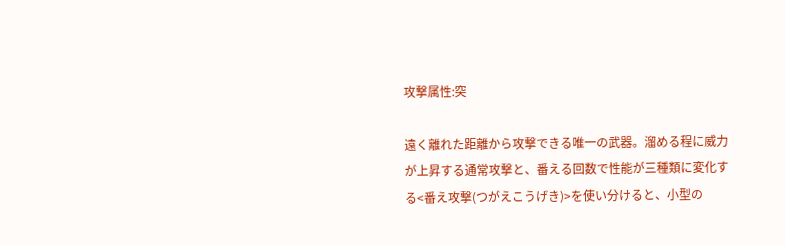攻撃属性:突

遠く離れた距離から攻撃できる唯一の武器。溜める程に威力が上昇する通常攻撃と、番える回数で性能が三種類に変化する<番え攻撃(つがえこうげき)>を使い分けると、小型の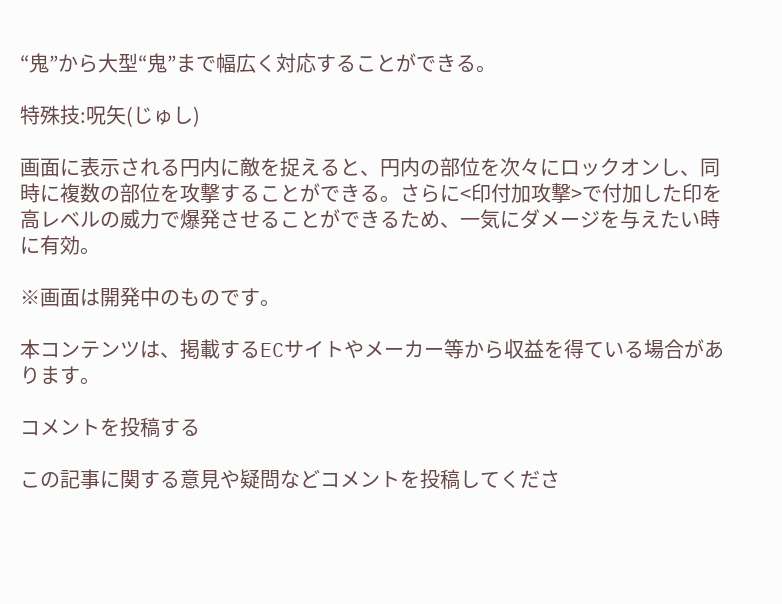“鬼”から大型“鬼”まで幅広く対応することができる。

特殊技:呪矢(じゅし)

画面に表示される円内に敵を捉えると、円内の部位を次々にロックオンし、同時に複数の部位を攻撃することができる。さらに<印付加攻撃>で付加した印を高レベルの威力で爆発させることができるため、一気にダメージを与えたい時に有効。

※画面は開発中のものです。

本コンテンツは、掲載するECサイトやメーカー等から収益を得ている場合があります。

コメントを投稿する

この記事に関する意見や疑問などコメントを投稿してくださ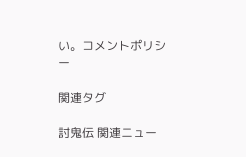い。コメントポリシー

関連タグ

討鬼伝 関連ニュー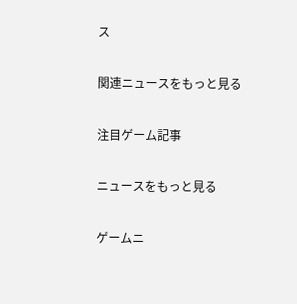ス

関連ニュースをもっと見る

注目ゲーム記事

ニュースをもっと見る

ゲームニ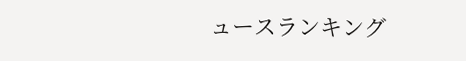ュースランキング